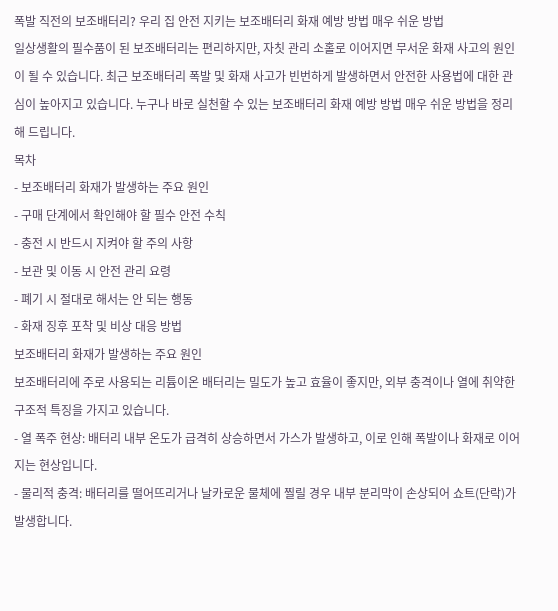폭발 직전의 보조배터리? 우리 집 안전 지키는 보조배터리 화재 예방 방법 매우 쉬운 방법
일상생활의 필수품이 된 보조배터리는 편리하지만, 자칫 관리 소홀로 이어지면 무서운 화재 사고의 원인이 될 수 있습니다. 최근 보조배터리 폭발 및 화재 사고가 빈번하게 발생하면서 안전한 사용법에 대한 관심이 높아지고 있습니다. 누구나 바로 실천할 수 있는 보조배터리 화재 예방 방법 매우 쉬운 방법을 정리해 드립니다.
목차
- 보조배터리 화재가 발생하는 주요 원인
- 구매 단계에서 확인해야 할 필수 안전 수칙
- 충전 시 반드시 지켜야 할 주의 사항
- 보관 및 이동 시 안전 관리 요령
- 폐기 시 절대로 해서는 안 되는 행동
- 화재 징후 포착 및 비상 대응 방법
보조배터리 화재가 발생하는 주요 원인
보조배터리에 주로 사용되는 리튬이온 배터리는 밀도가 높고 효율이 좋지만, 외부 충격이나 열에 취약한 구조적 특징을 가지고 있습니다.
- 열 폭주 현상: 배터리 내부 온도가 급격히 상승하면서 가스가 발생하고, 이로 인해 폭발이나 화재로 이어지는 현상입니다.
- 물리적 충격: 배터리를 떨어뜨리거나 날카로운 물체에 찔릴 경우 내부 분리막이 손상되어 쇼트(단락)가 발생합니다.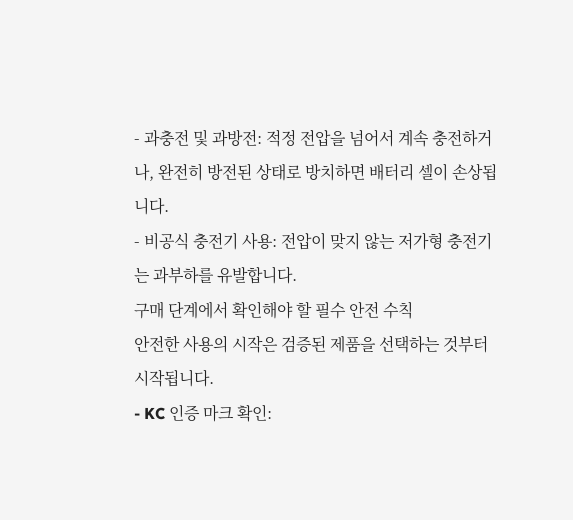- 과충전 및 과방전: 적정 전압을 넘어서 계속 충전하거나, 완전히 방전된 상태로 방치하면 배터리 셀이 손상됩니다.
- 비공식 충전기 사용: 전압이 맞지 않는 저가형 충전기는 과부하를 유발합니다.
구매 단계에서 확인해야 할 필수 안전 수칙
안전한 사용의 시작은 검증된 제품을 선택하는 것부터 시작됩니다.
- KC 인증 마크 확인: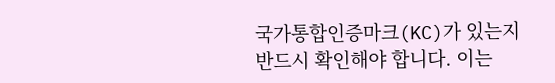국가통합인증마크(KC)가 있는지 반드시 확인해야 합니다. 이는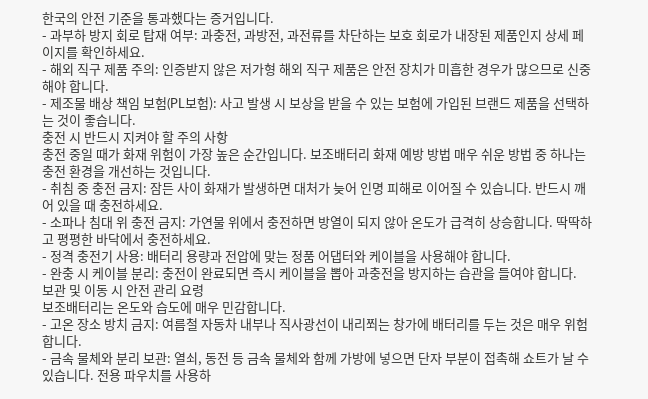한국의 안전 기준을 통과했다는 증거입니다.
- 과부하 방지 회로 탑재 여부: 과충전, 과방전, 과전류를 차단하는 보호 회로가 내장된 제품인지 상세 페이지를 확인하세요.
- 해외 직구 제품 주의: 인증받지 않은 저가형 해외 직구 제품은 안전 장치가 미흡한 경우가 많으므로 신중해야 합니다.
- 제조물 배상 책임 보험(PL보험): 사고 발생 시 보상을 받을 수 있는 보험에 가입된 브랜드 제품을 선택하는 것이 좋습니다.
충전 시 반드시 지켜야 할 주의 사항
충전 중일 때가 화재 위험이 가장 높은 순간입니다. 보조배터리 화재 예방 방법 매우 쉬운 방법 중 하나는 충전 환경을 개선하는 것입니다.
- 취침 중 충전 금지: 잠든 사이 화재가 발생하면 대처가 늦어 인명 피해로 이어질 수 있습니다. 반드시 깨어 있을 때 충전하세요.
- 소파나 침대 위 충전 금지: 가연물 위에서 충전하면 방열이 되지 않아 온도가 급격히 상승합니다. 딱딱하고 평평한 바닥에서 충전하세요.
- 정격 충전기 사용: 배터리 용량과 전압에 맞는 정품 어댑터와 케이블을 사용해야 합니다.
- 완충 시 케이블 분리: 충전이 완료되면 즉시 케이블을 뽑아 과충전을 방지하는 습관을 들여야 합니다.
보관 및 이동 시 안전 관리 요령
보조배터리는 온도와 습도에 매우 민감합니다.
- 고온 장소 방치 금지: 여름철 자동차 내부나 직사광선이 내리쬐는 창가에 배터리를 두는 것은 매우 위험합니다.
- 금속 물체와 분리 보관: 열쇠, 동전 등 금속 물체와 함께 가방에 넣으면 단자 부분이 접촉해 쇼트가 날 수 있습니다. 전용 파우치를 사용하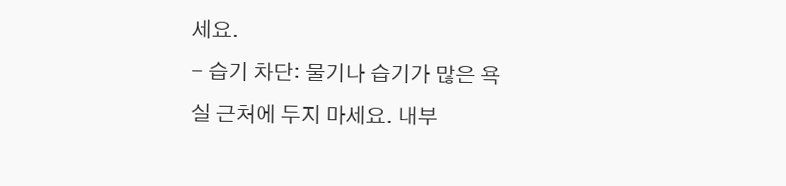세요.
- 습기 차단: 물기나 습기가 많은 욕실 근처에 두지 마세요. 내부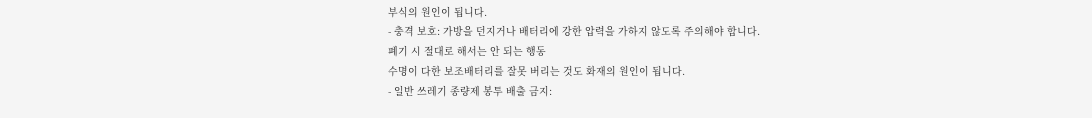부식의 원인이 됩니다.
- 충격 보호: 가방을 던지거나 배터리에 강한 압력을 가하지 않도록 주의해야 합니다.
폐기 시 절대로 해서는 안 되는 행동
수명이 다한 보조배터리를 잘못 버리는 것도 화재의 원인이 됩니다.
- 일반 쓰레기 종량제 봉투 배출 금지: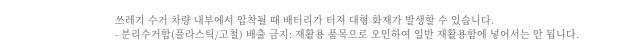쓰레기 수거 차량 내부에서 압착될 때 배터리가 터져 대형 화재가 발생할 수 있습니다.
- 분리수거함(플라스틱/고철) 배출 금지: 재활용 품목으로 오인하여 일반 재활용함에 넣어서는 안 됩니다.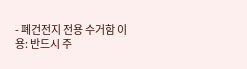- 폐건전지 전용 수거함 이용: 반드시 주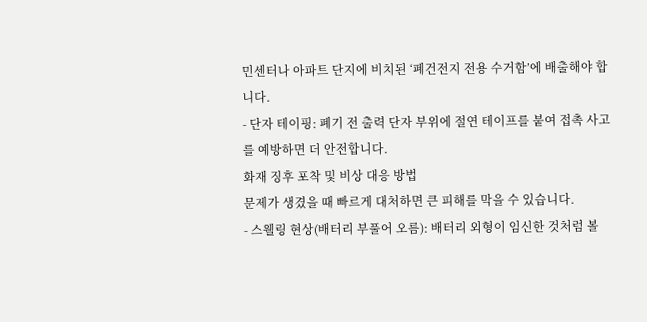민센터나 아파트 단지에 비치된 ‘폐건전지 전용 수거함’에 배출해야 합니다.
- 단자 테이핑: 폐기 전 출력 단자 부위에 절연 테이프를 붙여 접촉 사고를 예방하면 더 안전합니다.
화재 징후 포착 및 비상 대응 방법
문제가 생겼을 때 빠르게 대처하면 큰 피해를 막을 수 있습니다.
- 스웰링 현상(배터리 부풀어 오름): 배터리 외형이 임신한 것처럼 볼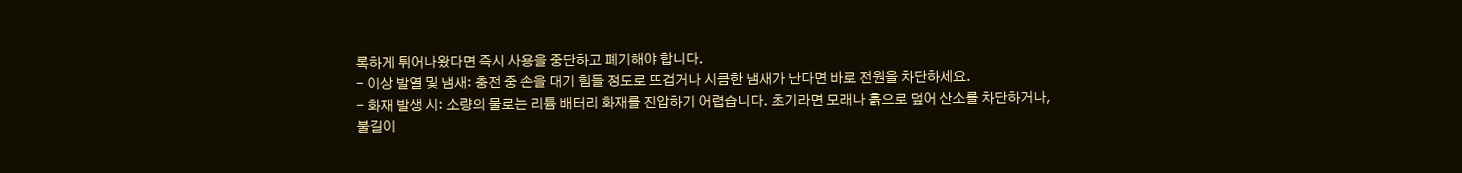록하게 튀어나왔다면 즉시 사용을 중단하고 폐기해야 합니다.
- 이상 발열 및 냄새: 충전 중 손을 대기 힘들 정도로 뜨겁거나 시큼한 냄새가 난다면 바로 전원을 차단하세요.
- 화재 발생 시: 소량의 물로는 리튬 배터리 화재를 진압하기 어렵습니다. 초기라면 모래나 흙으로 덮어 산소를 차단하거나, 불길이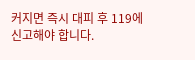커지면 즉시 대피 후 119에 신고해야 합니다.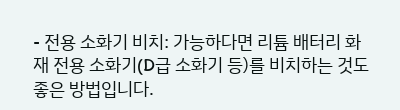- 전용 소화기 비치: 가능하다면 리튬 배터리 화재 전용 소화기(D급 소화기 등)를 비치하는 것도 좋은 방법입니다.